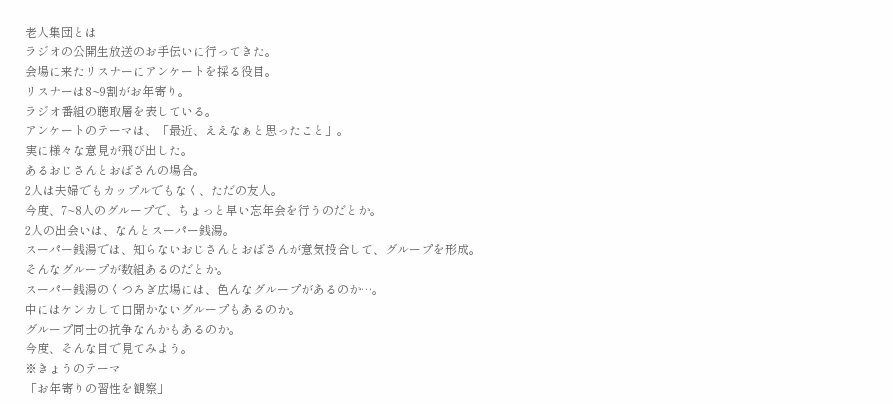老人集団とは
ラジオの公開生放送のお手伝いに行ってきた。
会場に来たリスナーにアンケートを採る役目。
リスナーは8~9割がお年寄り。
ラジオ番組の聴取層を表している。
アンケートのテーマは、「最近、ええなぁと思ったこと」。
実に様々な意見が飛び出した。
あるおじさんとおばさんの場合。
2人は夫婦でもカップルでもなく、ただの友人。
今度、7~8人のグループで、ちょっと早い忘年会を行うのだとか。
2人の出会いは、なんとスーパー銭湯。
スーパー銭湯では、知らないおじさんとおばさんが意気投合して、グループを形成。
そんなグループが数組あるのだとか。
スーパー銭湯のくつろぎ広場には、色んなグループがあるのか…。
中にはケンカして口聞かないグループもあるのか。
グループ同士の抗争なんかもあるのか。
今度、そんな目で見てみよう。
※きょうのテーマ
「お年寄りの習性を観察」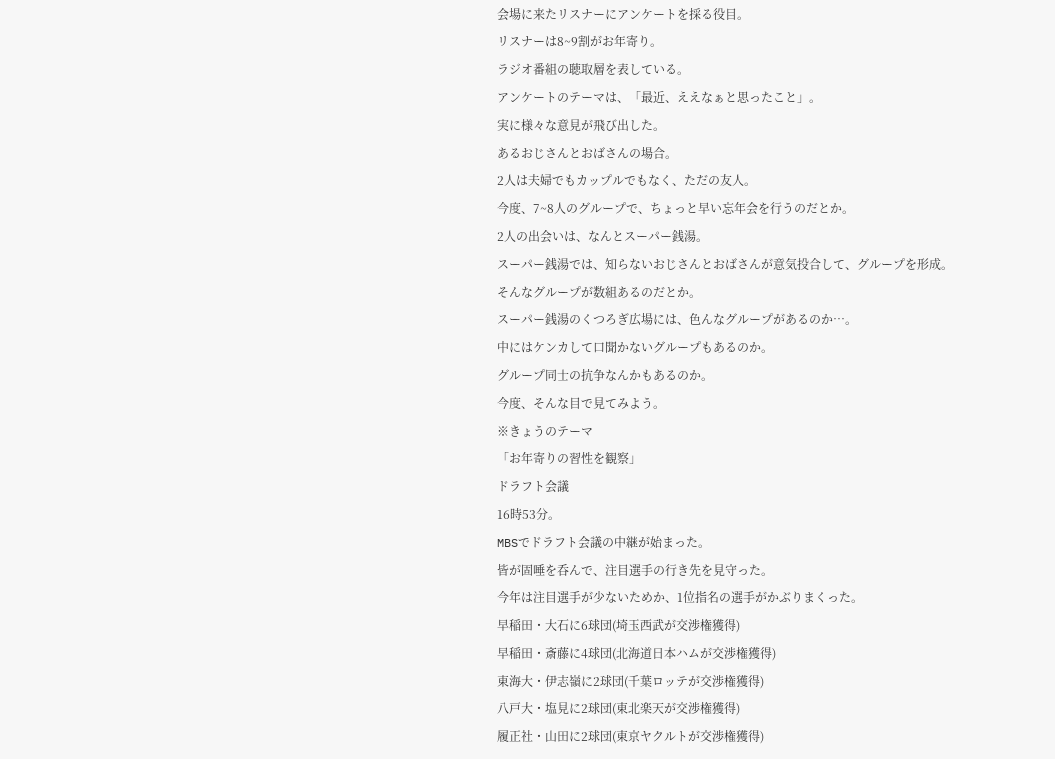会場に来たリスナーにアンケートを採る役目。
リスナーは8~9割がお年寄り。
ラジオ番組の聴取層を表している。
アンケートのテーマは、「最近、ええなぁと思ったこと」。
実に様々な意見が飛び出した。
あるおじさんとおばさんの場合。
2人は夫婦でもカップルでもなく、ただの友人。
今度、7~8人のグループで、ちょっと早い忘年会を行うのだとか。
2人の出会いは、なんとスーパー銭湯。
スーパー銭湯では、知らないおじさんとおばさんが意気投合して、グループを形成。
そんなグループが数組あるのだとか。
スーパー銭湯のくつろぎ広場には、色んなグループがあるのか…。
中にはケンカして口聞かないグループもあるのか。
グループ同士の抗争なんかもあるのか。
今度、そんな目で見てみよう。
※きょうのテーマ
「お年寄りの習性を観察」
ドラフト会議
16時53分。
MBSでドラフト会議の中継が始まった。
皆が固唾を呑んで、注目選手の行き先を見守った。
今年は注目選手が少ないためか、1位指名の選手がかぶりまくった。
早稲田・大石に6球団(埼玉西武が交渉権獲得)
早稲田・斎藤に4球団(北海道日本ハムが交渉権獲得)
東海大・伊志嶺に2球団(千葉ロッテが交渉権獲得)
八戸大・塩見に2球団(東北楽天が交渉権獲得)
履正社・山田に2球団(東京ヤクルトが交渉権獲得)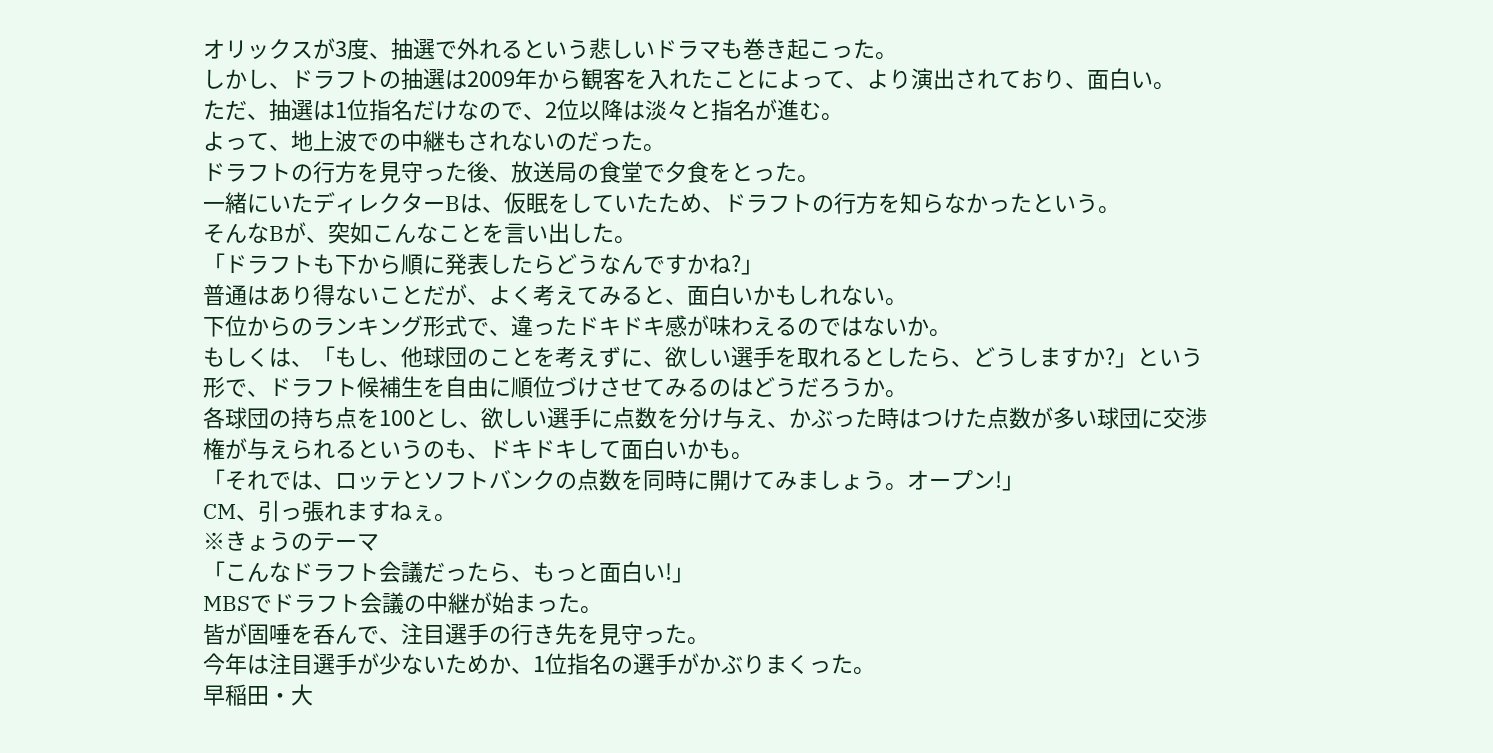オリックスが3度、抽選で外れるという悲しいドラマも巻き起こった。
しかし、ドラフトの抽選は2009年から観客を入れたことによって、より演出されており、面白い。
ただ、抽選は1位指名だけなので、2位以降は淡々と指名が進む。
よって、地上波での中継もされないのだった。
ドラフトの行方を見守った後、放送局の食堂で夕食をとった。
一緒にいたディレクターBは、仮眠をしていたため、ドラフトの行方を知らなかったという。
そんなBが、突如こんなことを言い出した。
「ドラフトも下から順に発表したらどうなんですかね?」
普通はあり得ないことだが、よく考えてみると、面白いかもしれない。
下位からのランキング形式で、違ったドキドキ感が味わえるのではないか。
もしくは、「もし、他球団のことを考えずに、欲しい選手を取れるとしたら、どうしますか?」という形で、ドラフト候補生を自由に順位づけさせてみるのはどうだろうか。
各球団の持ち点を100とし、欲しい選手に点数を分け与え、かぶった時はつけた点数が多い球団に交渉権が与えられるというのも、ドキドキして面白いかも。
「それでは、ロッテとソフトバンクの点数を同時に開けてみましょう。オープン!」
CM、引っ張れますねぇ。
※きょうのテーマ
「こんなドラフト会議だったら、もっと面白い!」
MBSでドラフト会議の中継が始まった。
皆が固唾を呑んで、注目選手の行き先を見守った。
今年は注目選手が少ないためか、1位指名の選手がかぶりまくった。
早稲田・大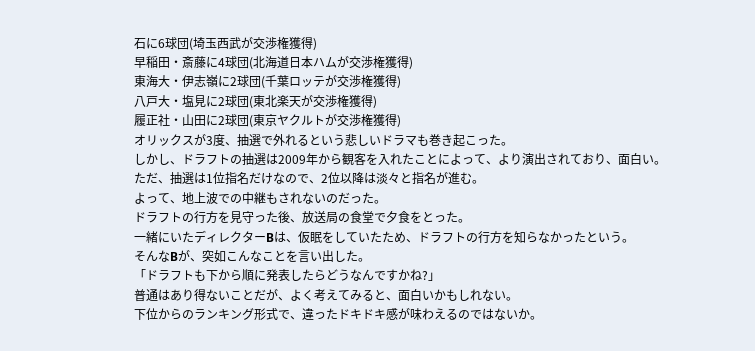石に6球団(埼玉西武が交渉権獲得)
早稲田・斎藤に4球団(北海道日本ハムが交渉権獲得)
東海大・伊志嶺に2球団(千葉ロッテが交渉権獲得)
八戸大・塩見に2球団(東北楽天が交渉権獲得)
履正社・山田に2球団(東京ヤクルトが交渉権獲得)
オリックスが3度、抽選で外れるという悲しいドラマも巻き起こった。
しかし、ドラフトの抽選は2009年から観客を入れたことによって、より演出されており、面白い。
ただ、抽選は1位指名だけなので、2位以降は淡々と指名が進む。
よって、地上波での中継もされないのだった。
ドラフトの行方を見守った後、放送局の食堂で夕食をとった。
一緒にいたディレクターBは、仮眠をしていたため、ドラフトの行方を知らなかったという。
そんなBが、突如こんなことを言い出した。
「ドラフトも下から順に発表したらどうなんですかね?」
普通はあり得ないことだが、よく考えてみると、面白いかもしれない。
下位からのランキング形式で、違ったドキドキ感が味わえるのではないか。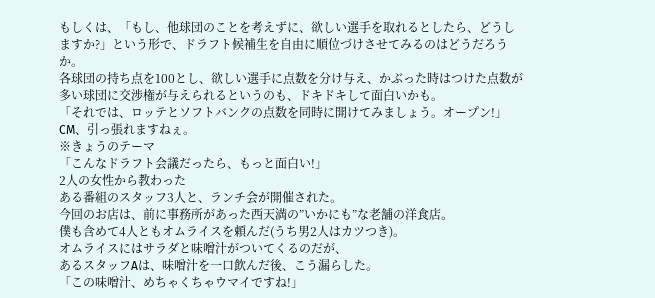もしくは、「もし、他球団のことを考えずに、欲しい選手を取れるとしたら、どうしますか?」という形で、ドラフト候補生を自由に順位づけさせてみるのはどうだろうか。
各球団の持ち点を100とし、欲しい選手に点数を分け与え、かぶった時はつけた点数が多い球団に交渉権が与えられるというのも、ドキドキして面白いかも。
「それでは、ロッテとソフトバンクの点数を同時に開けてみましょう。オープン!」
CM、引っ張れますねぇ。
※きょうのテーマ
「こんなドラフト会議だったら、もっと面白い!」
2人の女性から教わった
ある番組のスタッフ3人と、ランチ会が開催された。
今回のお店は、前に事務所があった西天満の”いかにも”な老舗の洋食店。
僕も含めて4人ともオムライスを頼んだ(うち男2人はカツつき)。
オムライスにはサラダと味噌汁がついてくるのだが、
あるスタッフAは、味噌汁を一口飲んだ後、こう漏らした。
「この味噌汁、めちゃくちゃウマイですね!」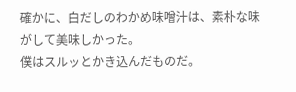確かに、白だしのわかめ味噌汁は、素朴な味がして美味しかった。
僕はスルッとかき込んだものだ。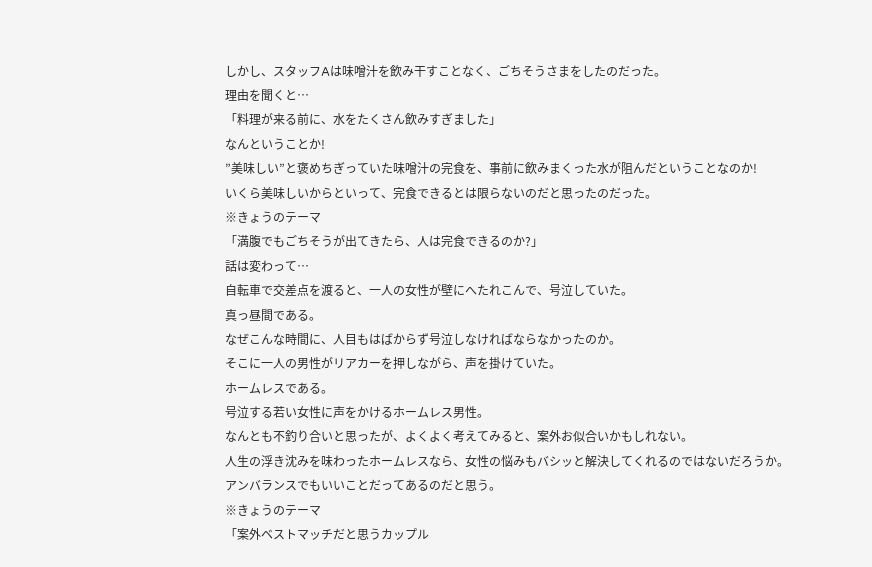しかし、スタッフAは味噌汁を飲み干すことなく、ごちそうさまをしたのだった。
理由を聞くと…
「料理が来る前に、水をたくさん飲みすぎました」
なんということか!
”美味しい”と褒めちぎっていた味噌汁の完食を、事前に飲みまくった水が阻んだということなのか!
いくら美味しいからといって、完食できるとは限らないのだと思ったのだった。
※きょうのテーマ
「満腹でもごちそうが出てきたら、人は完食できるのか?」
話は変わって…
自転車で交差点を渡ると、一人の女性が壁にへたれこんで、号泣していた。
真っ昼間である。
なぜこんな時間に、人目もはばからず号泣しなければならなかったのか。
そこに一人の男性がリアカーを押しながら、声を掛けていた。
ホームレスである。
号泣する若い女性に声をかけるホームレス男性。
なんとも不釣り合いと思ったが、よくよく考えてみると、案外お似合いかもしれない。
人生の浮き沈みを味わったホームレスなら、女性の悩みもバシッと解決してくれるのではないだろうか。
アンバランスでもいいことだってあるのだと思う。
※きょうのテーマ
「案外ベストマッチだと思うカップル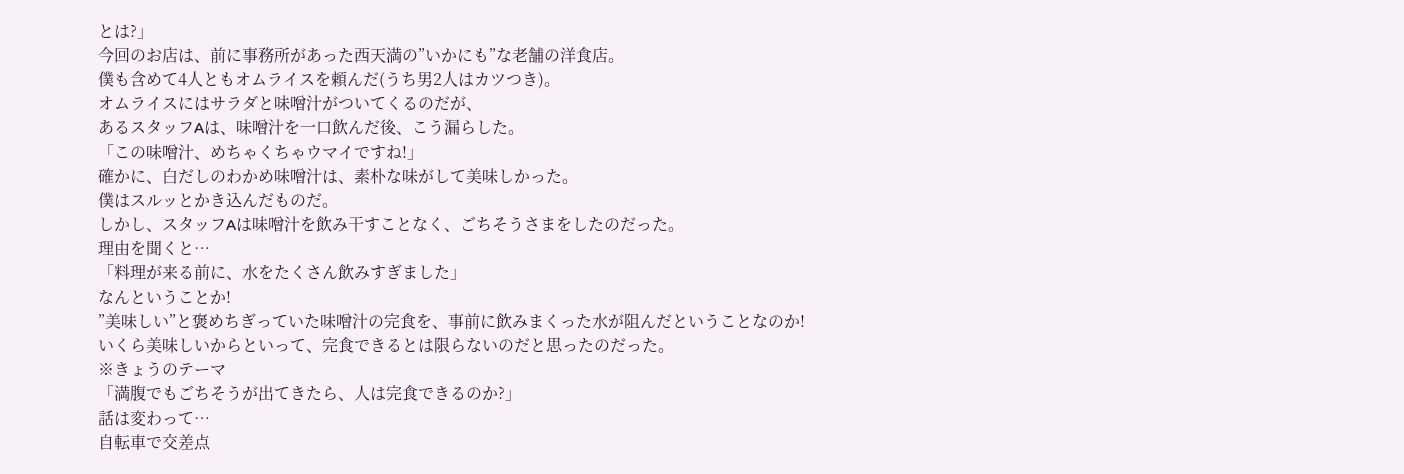とは?」
今回のお店は、前に事務所があった西天満の”いかにも”な老舗の洋食店。
僕も含めて4人ともオムライスを頼んだ(うち男2人はカツつき)。
オムライスにはサラダと味噌汁がついてくるのだが、
あるスタッフAは、味噌汁を一口飲んだ後、こう漏らした。
「この味噌汁、めちゃくちゃウマイですね!」
確かに、白だしのわかめ味噌汁は、素朴な味がして美味しかった。
僕はスルッとかき込んだものだ。
しかし、スタッフAは味噌汁を飲み干すことなく、ごちそうさまをしたのだった。
理由を聞くと…
「料理が来る前に、水をたくさん飲みすぎました」
なんということか!
”美味しい”と褒めちぎっていた味噌汁の完食を、事前に飲みまくった水が阻んだということなのか!
いくら美味しいからといって、完食できるとは限らないのだと思ったのだった。
※きょうのテーマ
「満腹でもごちそうが出てきたら、人は完食できるのか?」
話は変わって…
自転車で交差点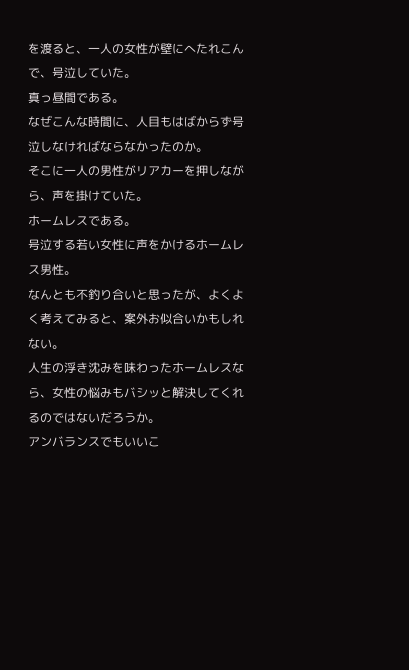を渡ると、一人の女性が壁にへたれこんで、号泣していた。
真っ昼間である。
なぜこんな時間に、人目もはばからず号泣しなければならなかったのか。
そこに一人の男性がリアカーを押しながら、声を掛けていた。
ホームレスである。
号泣する若い女性に声をかけるホームレス男性。
なんとも不釣り合いと思ったが、よくよく考えてみると、案外お似合いかもしれない。
人生の浮き沈みを味わったホームレスなら、女性の悩みもバシッと解決してくれるのではないだろうか。
アンバランスでもいいこ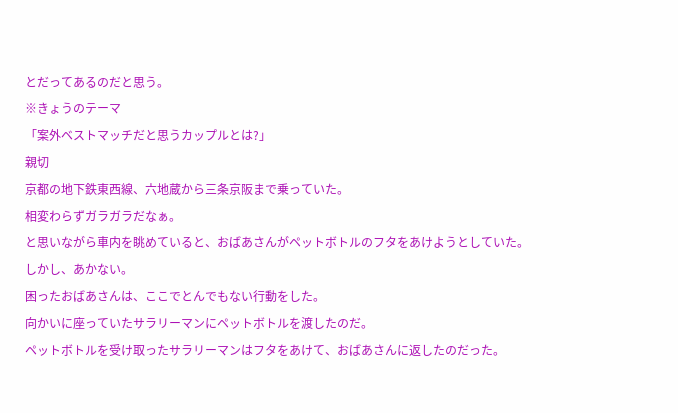とだってあるのだと思う。
※きょうのテーマ
「案外ベストマッチだと思うカップルとは?」
親切
京都の地下鉄東西線、六地蔵から三条京阪まで乗っていた。
相変わらずガラガラだなぁ。
と思いながら車内を眺めていると、おばあさんがペットボトルのフタをあけようとしていた。
しかし、あかない。
困ったおばあさんは、ここでとんでもない行動をした。
向かいに座っていたサラリーマンにペットボトルを渡したのだ。
ペットボトルを受け取ったサラリーマンはフタをあけて、おばあさんに返したのだった。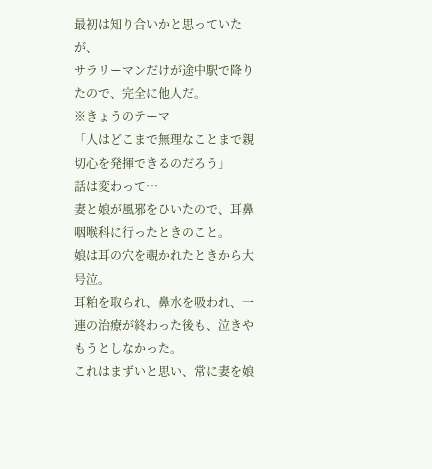最初は知り合いかと思っていたが、
サラリーマンだけが途中駅で降りたので、完全に他人だ。
※きょうのテーマ
「人はどこまで無理なことまで親切心を発揮できるのだろう」
話は変わって…
妻と娘が風邪をひいたので、耳鼻咽喉科に行ったときのこと。
娘は耳の穴を覗かれたときから大号泣。
耳粕を取られ、鼻水を吸われ、一連の治療が終わった後も、泣きやもうとしなかった。
これはまずいと思い、常に妻を娘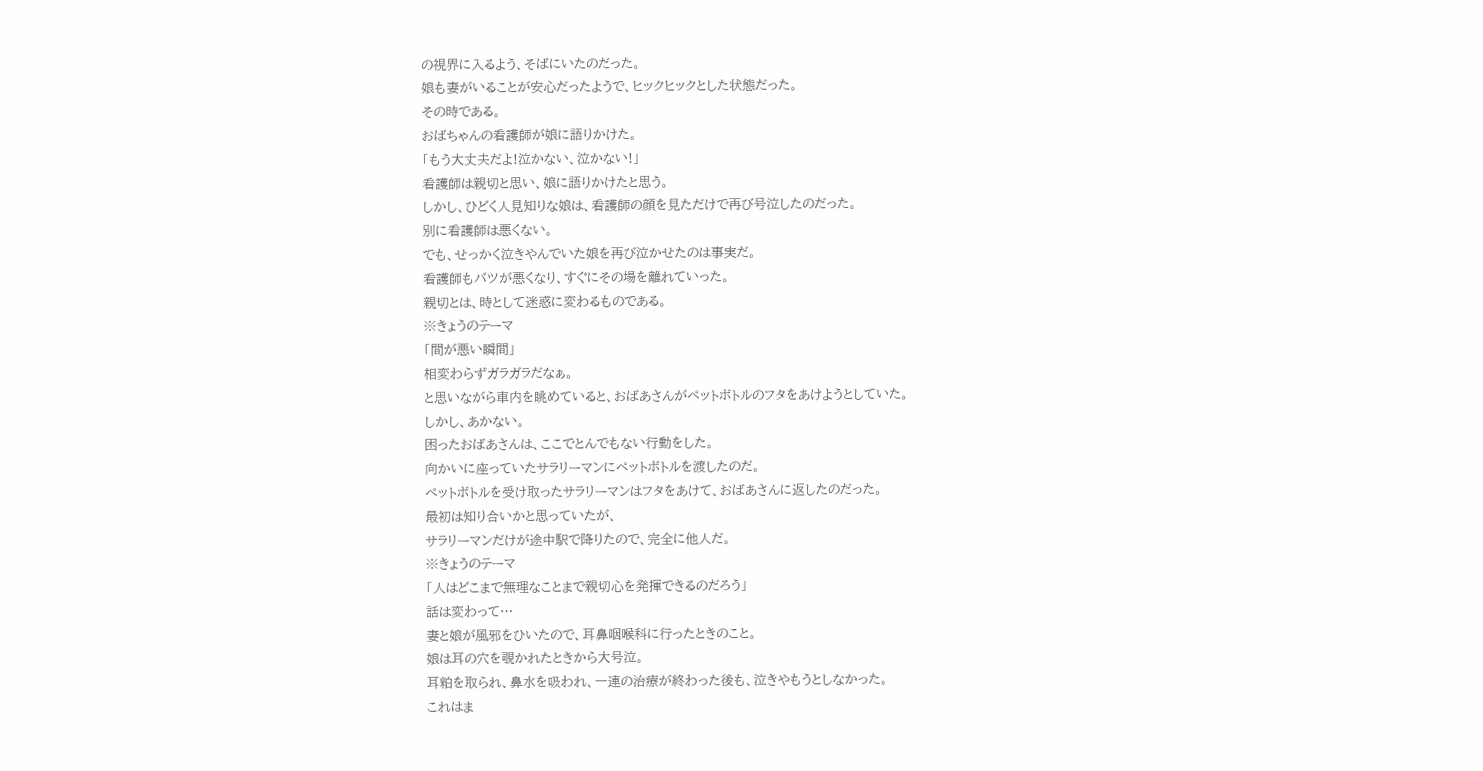の視界に入るよう、そばにいたのだった。
娘も妻がいることが安心だったようで、ヒックヒックとした状態だった。
その時である。
おばちゃんの看護師が娘に語りかけた。
「もう大丈夫だよ!泣かない、泣かない!」
看護師は親切と思い、娘に語りかけたと思う。
しかし、ひどく人見知りな娘は、看護師の顔を見ただけで再び号泣したのだった。
別に看護師は悪くない。
でも、せっかく泣きやんでいた娘を再び泣かせたのは事実だ。
看護師もバツが悪くなり、すぐにその場を離れていった。
親切とは、時として迷惑に変わるものである。
※きょうのテーマ
「間が悪い瞬間」
相変わらずガラガラだなぁ。
と思いながら車内を眺めていると、おばあさんがペットボトルのフタをあけようとしていた。
しかし、あかない。
困ったおばあさんは、ここでとんでもない行動をした。
向かいに座っていたサラリーマンにペットボトルを渡したのだ。
ペットボトルを受け取ったサラリーマンはフタをあけて、おばあさんに返したのだった。
最初は知り合いかと思っていたが、
サラリーマンだけが途中駅で降りたので、完全に他人だ。
※きょうのテーマ
「人はどこまで無理なことまで親切心を発揮できるのだろう」
話は変わって…
妻と娘が風邪をひいたので、耳鼻咽喉科に行ったときのこと。
娘は耳の穴を覗かれたときから大号泣。
耳粕を取られ、鼻水を吸われ、一連の治療が終わった後も、泣きやもうとしなかった。
これはま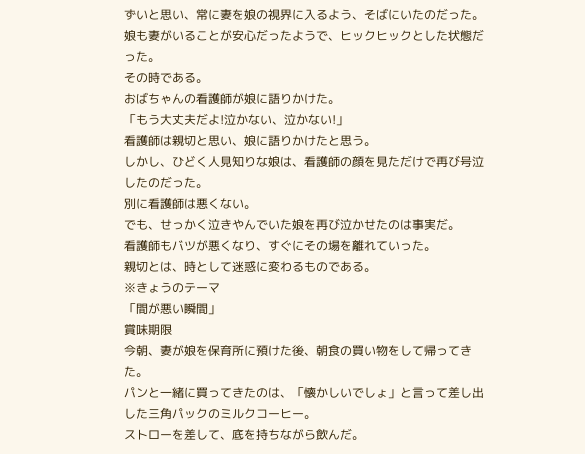ずいと思い、常に妻を娘の視界に入るよう、そばにいたのだった。
娘も妻がいることが安心だったようで、ヒックヒックとした状態だった。
その時である。
おばちゃんの看護師が娘に語りかけた。
「もう大丈夫だよ!泣かない、泣かない!」
看護師は親切と思い、娘に語りかけたと思う。
しかし、ひどく人見知りな娘は、看護師の顔を見ただけで再び号泣したのだった。
別に看護師は悪くない。
でも、せっかく泣きやんでいた娘を再び泣かせたのは事実だ。
看護師もバツが悪くなり、すぐにその場を離れていった。
親切とは、時として迷惑に変わるものである。
※きょうのテーマ
「間が悪い瞬間」
賞味期限
今朝、妻が娘を保育所に預けた後、朝食の買い物をして帰ってきた。
パンと一緒に買ってきたのは、「懐かしいでしょ」と言って差し出した三角パックのミルクコーヒー。
ストローを差して、底を持ちながら飲んだ。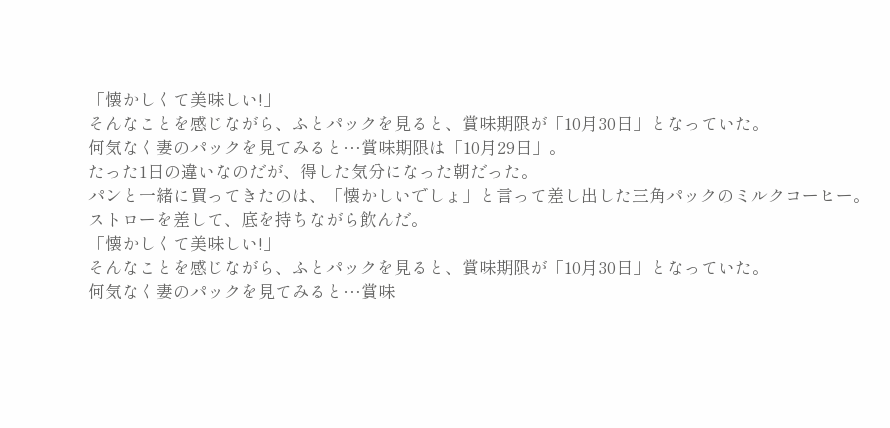「懐かしくて美味しい!」
そんなことを感じながら、ふとパックを見ると、賞味期限が「10月30日」となっていた。
何気なく妻のパックを見てみると…賞味期限は「10月29日」。
たった1日の違いなのだが、得した気分になった朝だった。
パンと一緒に買ってきたのは、「懐かしいでしょ」と言って差し出した三角パックのミルクコーヒー。
ストローを差して、底を持ちながら飲んだ。
「懐かしくて美味しい!」
そんなことを感じながら、ふとパックを見ると、賞味期限が「10月30日」となっていた。
何気なく妻のパックを見てみると…賞味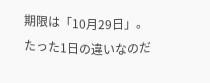期限は「10月29日」。
たった1日の違いなのだ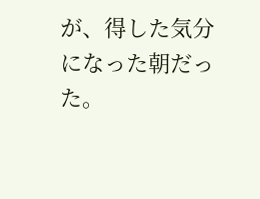が、得した気分になった朝だった。